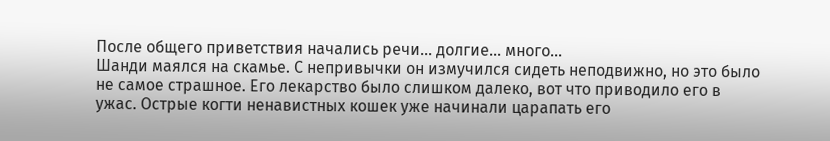После общего приветствия начались речи… долгие… много…
Шанди маялся на скамье. С непривычки он измучился сидеть неподвижно, но это было не самое страшное. Его лекарство было слишком далеко, вот что приводило его в ужас. Острые когти ненавистных кошек уже начинали царапать его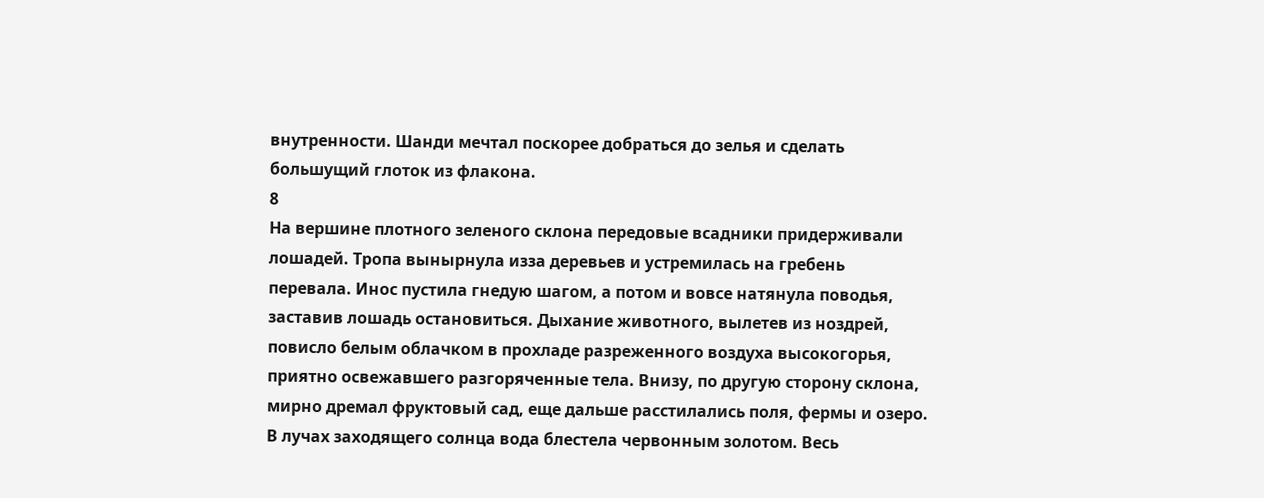внутренности. Шанди мечтал поскорее добраться до зелья и сделать большущий глоток из флакона.
8
На вершине плотного зеленого склона передовые всадники придерживали лошадей. Тропа вынырнула изза деревьев и устремилась на гребень перевала. Инос пустила гнедую шагом, а потом и вовсе натянула поводья, заставив лошадь остановиться. Дыхание животного, вылетев из ноздрей, повисло белым облачком в прохладе разреженного воздуха высокогорья, приятно освежавшего разгоряченные тела. Внизу, по другую сторону склона, мирно дремал фруктовый сад, еще дальше расстилались поля, фермы и озеро. В лучах заходящего солнца вода блестела червонным золотом. Весь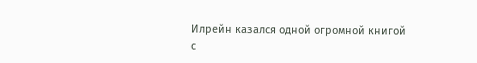Илрейн казался одной огромной книгой с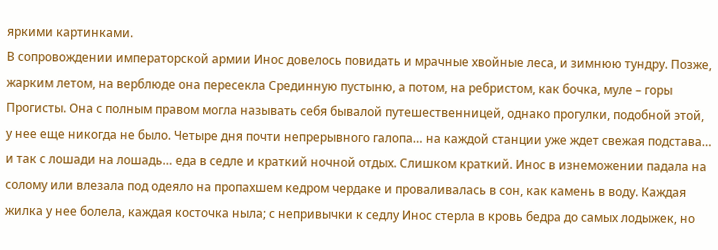яркими картинками.
В сопровождении императорской армии Инос довелось повидать и мрачные хвойные леса, и зимнюю тундру. Позже, жарким летом, на верблюде она пересекла Срединную пустыню, а потом, на ребристом, как бочка, муле – горы Прогисты. Она с полным правом могла называть себя бывалой путешественницей, однако прогулки, подобной этой, у нее еще никогда не было. Четыре дня почти непрерывного галопа… на каждой станции уже ждет свежая подстава… и так с лошади на лошадь… еда в седле и краткий ночной отдых. Слишком краткий. Инос в изнеможении падала на солому или влезала под одеяло на пропахшем кедром чердаке и проваливалась в сон, как камень в воду. Каждая жилка у нее болела, каждая косточка ныла; с непривычки к седлу Инос стерла в кровь бедра до самых лодыжек, но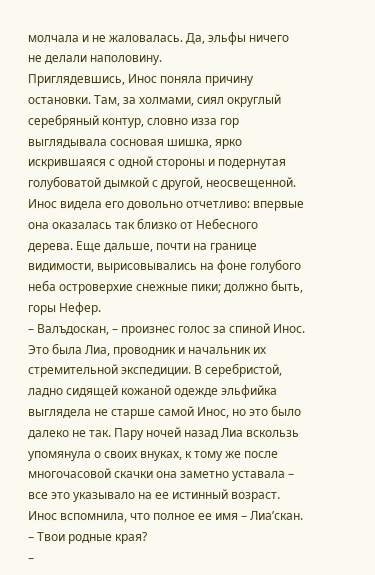молчала и не жаловалась. Да, эльфы ничего не делали наполовину.
Приглядевшись, Инос поняла причину остановки. Там, за холмами, сиял округлый серебряный контур, словно изза гор выглядывала сосновая шишка, ярко искрившаяся с одной стороны и подернутая голубоватой дымкой с другой, неосвещенной. Инос видела его довольно отчетливо: впервые она оказалась так близко от Небесного дерева. Еще дальше, почти на границе видимости, вырисовывались на фоне голубого неба островерхие снежные пики; должно быть, горы Нефер.
– Валъдоскан, – произнес голос за спиной Инос.
Это была Лиа, проводник и начальник их стремительной экспедиции. В серебристой, ладно сидящей кожаной одежде эльфийка выглядела не старше самой Инос, но это было далеко не так. Пару ночей назад Лиа вскользь упомянула о своих внуках, к тому же после многочасовой скачки она заметно уставала – все это указывало на ее истинный возраст. Инос вспомнила, что полное ее имя – Лиа’скан.
– Твои родные края?
–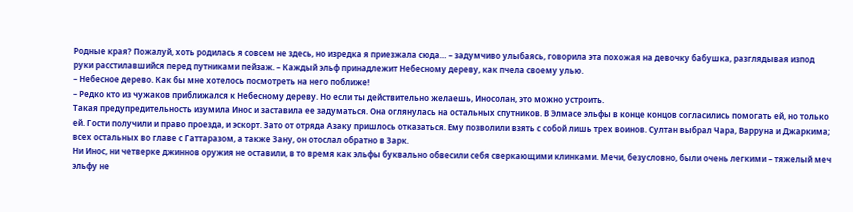Родные края? Пожалуй, хоть родилась я совсем не здесь, но изредка я приезжала сюда… – задумчиво улыбаясь, говорила эта похожая на девочку бабушка, разглядывая изпод руки расстилавшийся перед путниками пейзаж. – Каждый эльф принадлежит Небесному дереву, как пчела своему улью.
– Небесное дерево. Как бы мне хотелось посмотреть на него поближе!
– Редко кто из чужаков приближался к Небесному дереву. Но если ты действительно желаешь, Иносолан, это можно устроить.
Такая предупредительность изумила Инос и заставила ее задуматься. Она оглянулась на остальных спутников. В Элмасе эльфы в конце концов согласились помогать ей, но только ей. Гости получили и право проезда, и эскорт. Зато от отряда Азаку пришлось отказаться. Ему позволили взять с собой лишь трех воинов. Султан выбрал Чара, Варруна и Джаркима; всех остальных во главе с Гаттаразом, а также Зану, он отослал обратно в Зарк.
Ни Инос, ни четверке джиннов оружия не оставили, в то время как эльфы буквально обвесили себя сверкающими клинками. Мечи, безусловно, были очень легкими – тяжелый меч эльфу не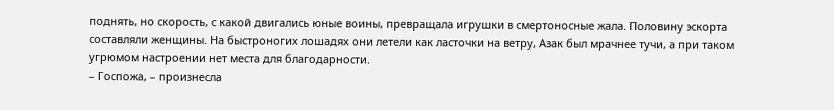поднять, но скорость, с какой двигались юные воины, превращала игрушки в смертоносные жала. Половину эскорта составляли женщины. На быстроногих лошадях они летели как ласточки на ветру, Азак был мрачнее тучи, а при таком угрюмом настроении нет места для благодарности.
– Госпожа, – произнесла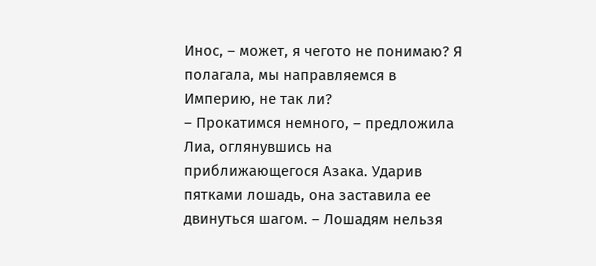Инос, – может, я чегото не понимаю? Я полагала, мы направляемся в Империю, не так ли?
– Прокатимся немного, – предложила Лиа, оглянувшись на приближающегося Азака. Ударив пятками лошадь, она заставила ее двинуться шагом. – Лошадям нельзя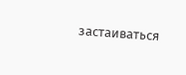застаиваться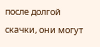после долгой скачки, они могут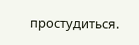простудиться.